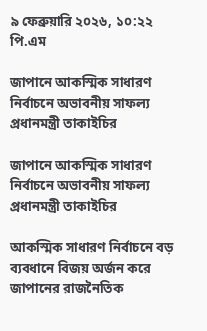৯ ফেব্রুয়ারি ২০২৬, ১০:২২ পি.এম

জাপানে আকস্মিক সাধারণ নির্বাচনে অভাবনীয় সাফল্য প্রধানমন্ত্রী তাকাইচির

জাপানে আকস্মিক সাধারণ নির্বাচনে অভাবনীয় সাফল্য প্রধানমন্ত্রী তাকাইচির

আকস্মিক সাধারণ নির্বাচনে বড় ব্যবধানে বিজয় অর্জন করে জাপানের রাজনৈতিক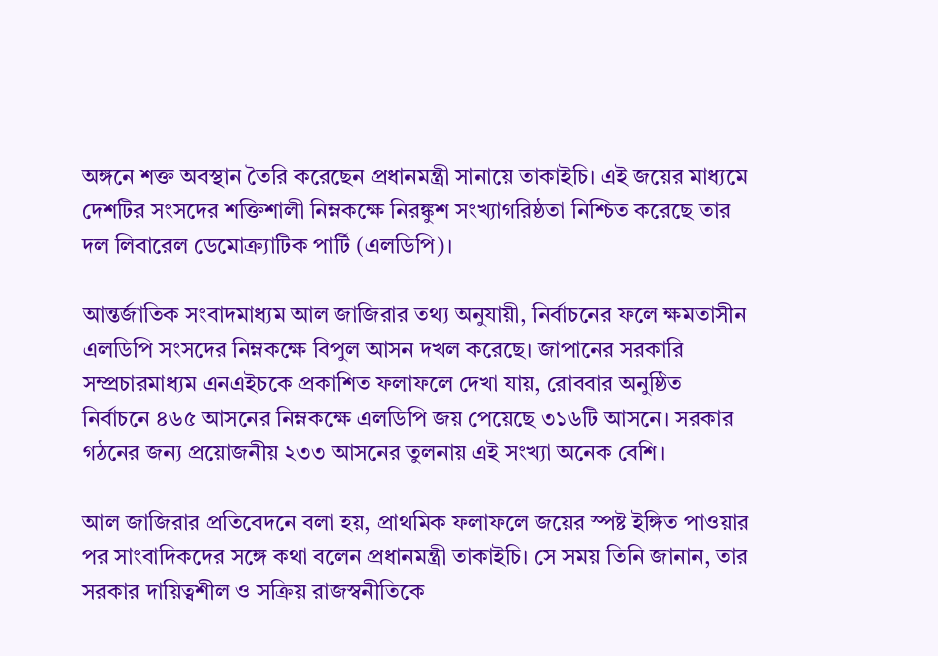অঙ্গনে শক্ত অবস্থান তৈরি করেছেন প্রধানমন্ত্রী সানায়ে তাকাইচি। এই জয়ের মাধ্যমে দেশটির সংসদের শক্তিশালী নিম্নকক্ষে নিরঙ্কুশ সংখ্যাগরিষ্ঠতা নিশ্চিত করেছে তার দল লিবারেল ডেমোক্র্যাটিক পার্টি (এলডিপি)।

আন্তর্জাতিক সংবাদমাধ্যম আল জাজিরার তথ্য অনুযায়ী, নির্বাচনের ফলে ক্ষমতাসীন এলডিপি সংসদের নিম্নকক্ষে বিপুল আসন দখল করেছে। জাপানের সরকারি সম্প্রচারমাধ্যম এনএইচকে প্রকাশিত ফলাফলে দেখা যায়, রোববার অনুষ্ঠিত নির্বাচনে ৪৬৫ আসনের নিম্নকক্ষে এলডিপি জয় পেয়েছে ৩১৬টি আসনে। সরকার গঠনের জন্য প্রয়োজনীয় ২৩৩ আসনের তুলনায় এই সংখ্যা অনেক বেশি।

আল জাজিরার প্রতিবেদনে বলা হয়, প্রাথমিক ফলাফলে জয়ের স্পষ্ট ইঙ্গিত পাওয়ার পর সাংবাদিকদের সঙ্গে কথা বলেন প্রধানমন্ত্রী তাকাইচি। সে সময় তিনি জানান, তার সরকার দায়িত্বশীল ও সক্রিয় রাজস্বনীতিকে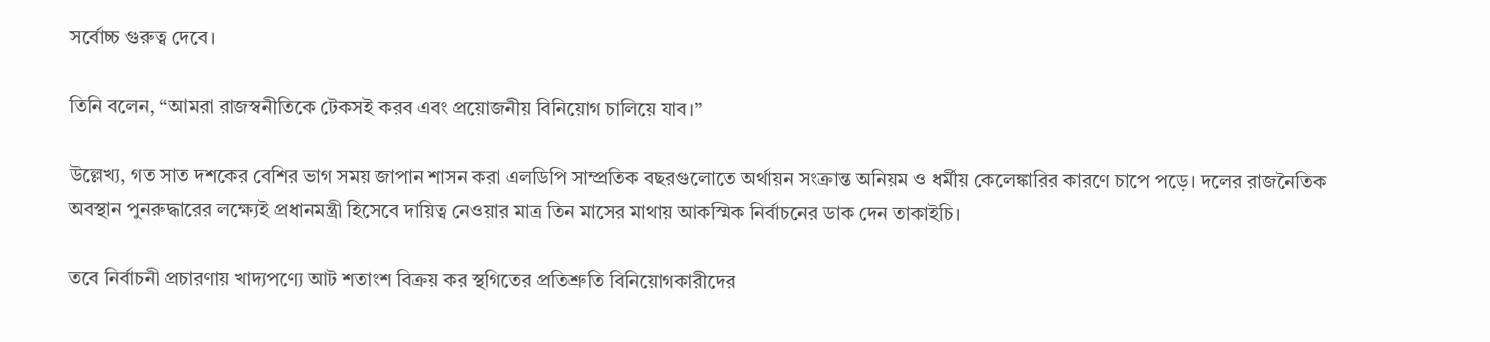সর্বোচ্চ গুরুত্ব দেবে।

তিনি বলেন, “আমরা রাজস্বনীতিকে টেকসই করব এবং প্রয়োজনীয় বিনিয়োগ চালিয়ে যাব।”

উল্লেখ্য, গত সাত দশকের বেশির ভাগ সময় জাপান শাসন করা এলডিপি সাম্প্রতিক বছরগুলোতে অর্থায়ন সংক্রান্ত অনিয়ম ও ধর্মীয় কেলেঙ্কারির কারণে চাপে পড়ে। দলের রাজনৈতিক অবস্থান পুনরুদ্ধারের লক্ষ্যেই প্রধানমন্ত্রী হিসেবে দায়িত্ব নেওয়ার মাত্র তিন মাসের মাথায় আকস্মিক নির্বাচনের ডাক দেন তাকাইচি।

তবে নির্বাচনী প্রচারণায় খাদ্যপণ্যে আট শতাংশ বিক্রয় কর স্থগিতের প্রতিশ্রুতি বিনিয়োগকারীদের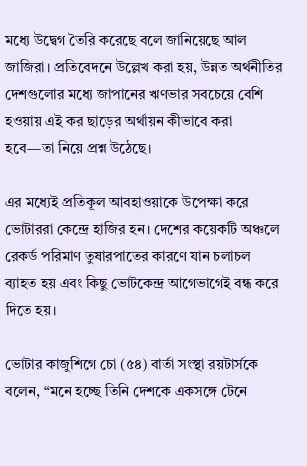মধ্যে উদ্বেগ তৈরি করেছে বলে জানিয়েছে আল জাজিরা। প্রতিবেদনে উল্লেখ করা হয়, উন্নত অর্থনীতির দেশগুলোর মধ্যে জাপানের ঋণভার সবচেয়ে বেশি হওয়ায় এই কর ছাড়ের অর্থায়ন কীভাবে করা হবে—তা নিয়ে প্রশ্ন উঠেছে।

এর মধ্যেই প্রতিকূল আবহাওয়াকে উপেক্ষা করে ভোটাররা কেন্দ্রে হাজির হন। দেশের কয়েকটি অঞ্চলে রেকর্ড পরিমাণ তুষারপাতের কারণে যান চলাচল ব্যাহত হয় এবং কিছু ভোটকেন্দ্র আগেভাগেই বন্ধ করে দিতে হয়।

ভোটার কাজুশিগে চো (৫৪) বার্তা সংস্থা রয়টার্সকে বলেন, “মনে হচ্ছে তিনি দেশকে একসঙ্গে টেনে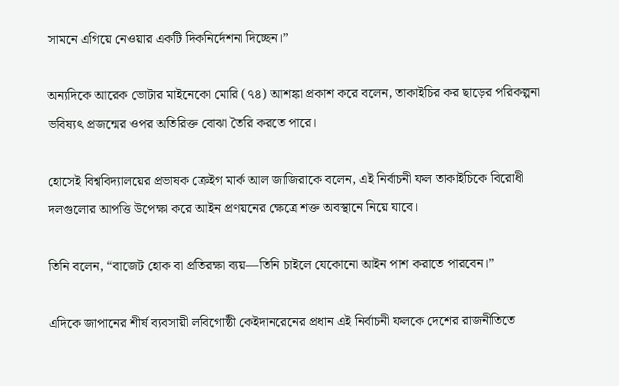সামনে এগিয়ে নেওয়ার একটি দিকনির্দেশনা দিচ্ছেন।”

অন্যদিকে আরেক ভোটার মাইনেকো মোরি (৭৪) আশঙ্কা প্রকাশ করে বলেন, তাকাইচির কর ছাড়ের পরিকল্পনা ভবিষ্যৎ প্রজন্মের ওপর অতিরিক্ত বোঝা তৈরি করতে পারে।

হোসেই বিশ্ববিদ্যালয়ের প্রভাষক ক্রেইগ মার্ক আল জাজিরাকে বলেন, এই নির্বাচনী ফল তাকাইচিকে বিরোধী দলগুলোর আপত্তি উপেক্ষা করে আইন প্রণয়নের ক্ষেত্রে শক্ত অবস্থানে নিয়ে যাবে।

তিনি বলেন, “বাজেট হোক বা প্রতিরক্ষা ব্যয়—তিনি চাইলে যেকোনো আইন পাশ করাতে পারবেন।”

এদিকে জাপানের শীর্ষ ব্যবসায়ী লবিগোষ্ঠী কেইদানরেনের প্রধান এই নির্বাচনী ফলকে দেশের রাজনীতিতে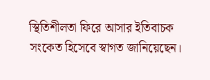স্থিতিশীলতা ফিরে আসার ইতিবাচক সংকেত হিসেবে স্বাগত জানিয়েছেন।